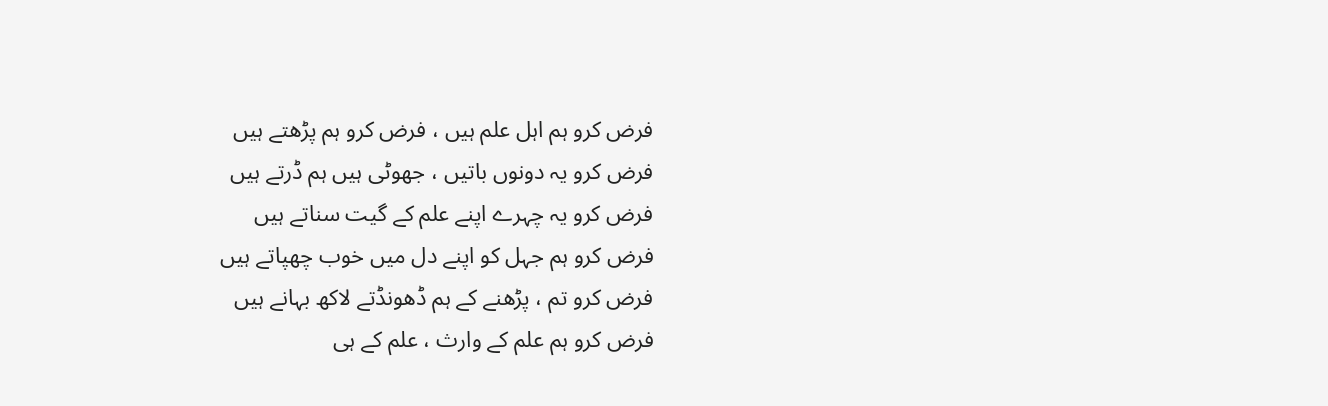فرض کرو ہم اہل علم ہیں ، فرض کرو ہم پڑھتے ہیں
فرض کرو یہ دونوں باتیں ، جھوٹی ہیں ہم ڈرتے ہیں
فرض کرو یہ چہرے اپنے علم کے گیت سناتے ہیں
فرض کرو ہم جہل کو اپنے دل میں خوب چھپاتے ہیں
فرض کرو تم ، پڑھنے کے ہم ڈھونڈتے لاکھ بہانے ہیں
فرض کرو ہم علم کے وارث ، علم کے ہی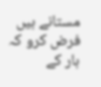مستانے ہیں
فرض کرو کہ ہار کے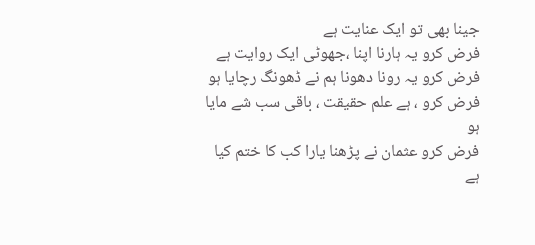جینا بھی تو ایک عنایت ہے
فرض کرو یہ ہارنا اپنا ،جھوٹی ایک روایت ہے
فرض کرو یہ رونا دھونا ہم نے ڈھونگ رچایا ہو
فرض کرو ، ہے علم حقیقت ، باقی سب شے مایا ہو
فرض کرو عثمان نے پڑھنا یارا کب کا ختم کیا ہے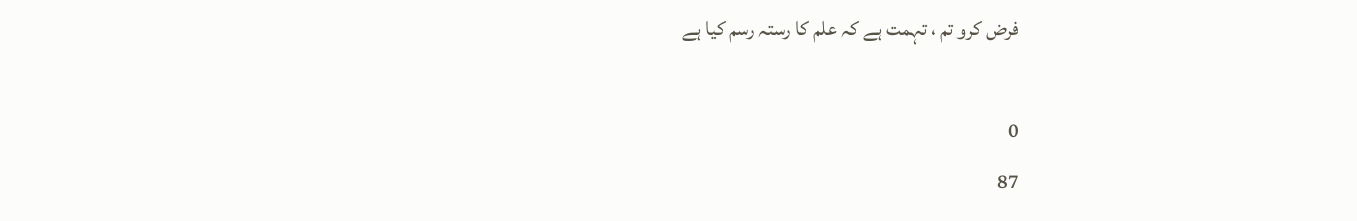فرض کرو تم ، تہمت ہے کہ علم کا رستہ رسم کیا ہے

0
87